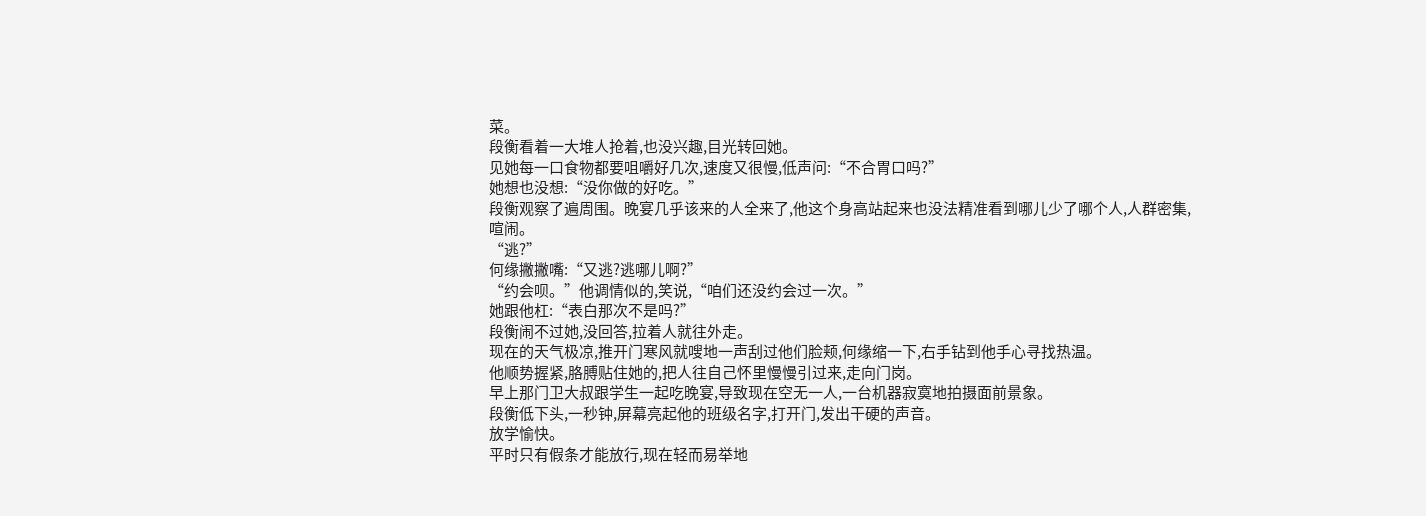菜。
段衡看着一大堆人抢着,也没兴趣,目光转回她。
见她每一口食物都要咀嚼好几次,速度又很慢,低声问:“不合胃口吗?”
她想也没想:“没你做的好吃。”
段衡观察了遍周围。晚宴几乎该来的人全来了,他这个身高站起来也没法精准看到哪儿少了哪个人,人群密集,喧闹。
“逃?”
何缘撇撇嘴:“又逃?逃哪儿啊?”
“约会呗。”他调情似的,笑说,“咱们还没约会过一次。”
她跟他杠:“表白那次不是吗?”
段衡闹不过她,没回答,拉着人就往外走。
现在的天气极凉,推开门寒风就嗖地一声刮过他们脸颊,何缘缩一下,右手钻到他手心寻找热温。
他顺势握紧,胳膊贴住她的,把人往自己怀里慢慢引过来,走向门岗。
早上那门卫大叔跟学生一起吃晚宴,导致现在空无一人,一台机器寂寞地拍摄面前景象。
段衡低下头,一秒钟,屏幕亮起他的班级名字,打开门,发出干硬的声音。
放学愉快。
平时只有假条才能放行,现在轻而易举地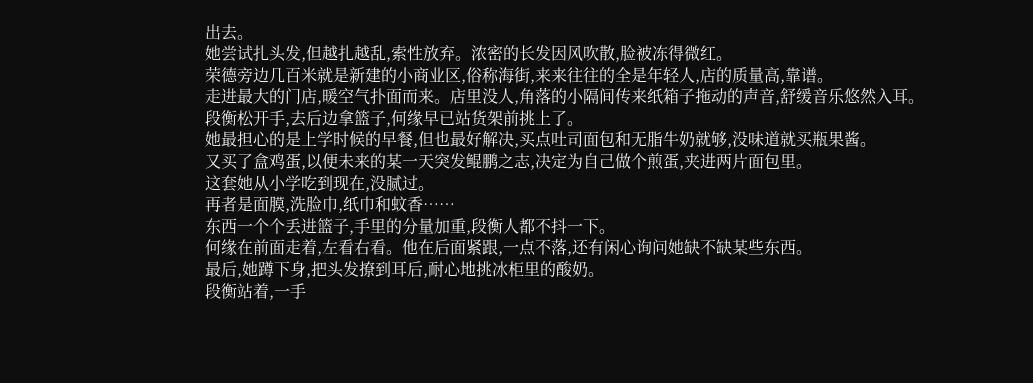出去。
她尝试扎头发,但越扎越乱,索性放弃。浓密的长发因风吹散,脸被冻得微红。
荣德旁边几百米就是新建的小商业区,俗称海街,来来往往的全是年轻人,店的质量高,靠谱。
走进最大的门店,暖空气扑面而来。店里没人,角落的小隔间传来纸箱子拖动的声音,舒缓音乐悠然入耳。
段衡松开手,去后边拿篮子,何缘早已站货架前挑上了。
她最担心的是上学时候的早餐,但也最好解决,买点吐司面包和无脂牛奶就够,没味道就买瓶果酱。
又买了盒鸡蛋,以便未来的某一天突发鲲鹏之志,决定为自己做个煎蛋,夹进两片面包里。
这套她从小学吃到现在,没腻过。
再者是面膜,洗脸巾,纸巾和蚊香……
东西一个个丢进篮子,手里的分量加重,段衡人都不抖一下。
何缘在前面走着,左看右看。他在后面紧跟,一点不落,还有闲心询问她缺不缺某些东西。
最后,她蹲下身,把头发撩到耳后,耐心地挑冰柜里的酸奶。
段衡站着,一手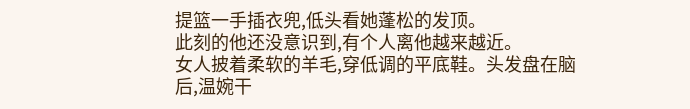提篮一手插衣兜,低头看她蓬松的发顶。
此刻的他还没意识到,有个人离他越来越近。
女人披着柔软的羊毛,穿低调的平底鞋。头发盘在脑后,温婉干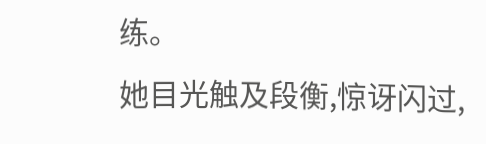练。
她目光触及段衡,惊讶闪过,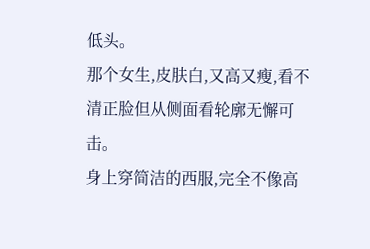低头。
那个女生,皮肤白,又高又瘦,看不清正脸但从侧面看轮廓无懈可击。
身上穿简洁的西服,完全不像高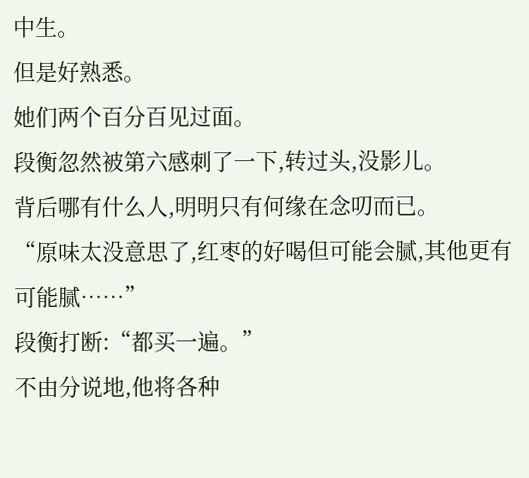中生。
但是好熟悉。
她们两个百分百见过面。
段衡忽然被第六感刺了一下,转过头,没影儿。
背后哪有什么人,明明只有何缘在念叨而已。
“原味太没意思了,红枣的好喝但可能会腻,其他更有可能腻……”
段衡打断:“都买一遍。”
不由分说地,他将各种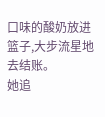口味的酸奶放进篮子,大步流星地去结账。
她追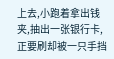上去,小跑着拿出钱夹,抽出一张银行卡,正要刷却被一只手挡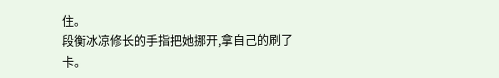住。
段衡冰凉修长的手指把她挪开,拿自己的刷了卡。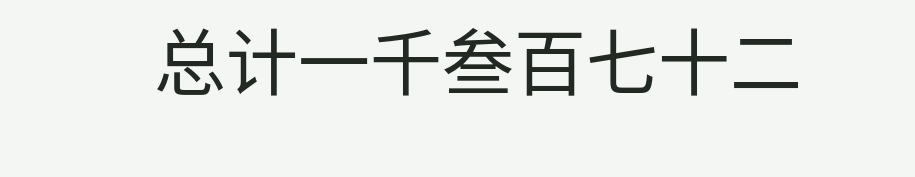总计一千叁百七十二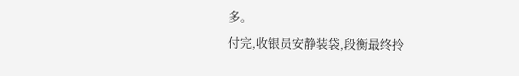多。
付完,收银员安静装袋,段衡最终拎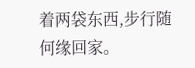着两袋东西,步行随何缘回家。